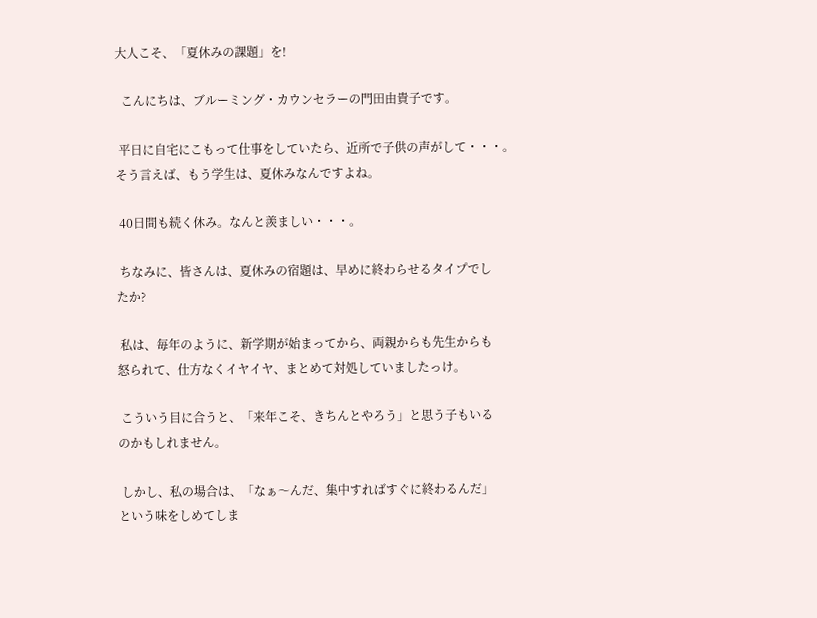大人こそ、「夏休みの課題」を!

  こんにちは、ブルーミング・カウンセラーの門田由貴子です。

 平日に自宅にこもって仕事をしていたら、近所で子供の声がして・・・。
そう言えば、もう学生は、夏休みなんですよね。

 40日間も続く休み。なんと羨ましい・・・。

 ちなみに、皆さんは、夏休みの宿題は、早めに終わらせるタイプでし
たか?

 私は、毎年のように、新学期が始まってから、両親からも先生からも
怒られて、仕方なくイヤイヤ、まとめて対処していましたっけ。

 こういう目に合うと、「来年こそ、きちんとやろう」と思う子もいる
のかもしれません。

 しかし、私の場合は、「なぁ〜んだ、集中すればすぐに終わるんだ」
という味をしめてしま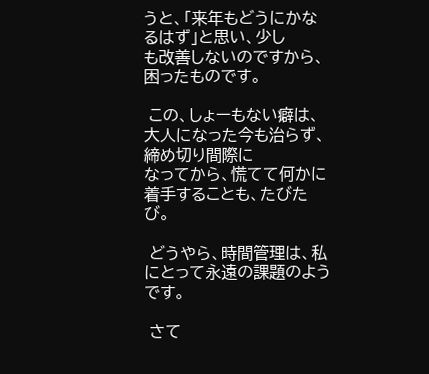うと、「来年もどうにかなるはず」と思い、少し
も改善しないのですから、困ったものです。

 この、しょーもない癖は、大人になった今も治らず、締め切り間際に
なってから、慌てて何かに着手することも、たびたび。

 どうやら、時間管理は、私にとって永遠の課題のようです。

 さて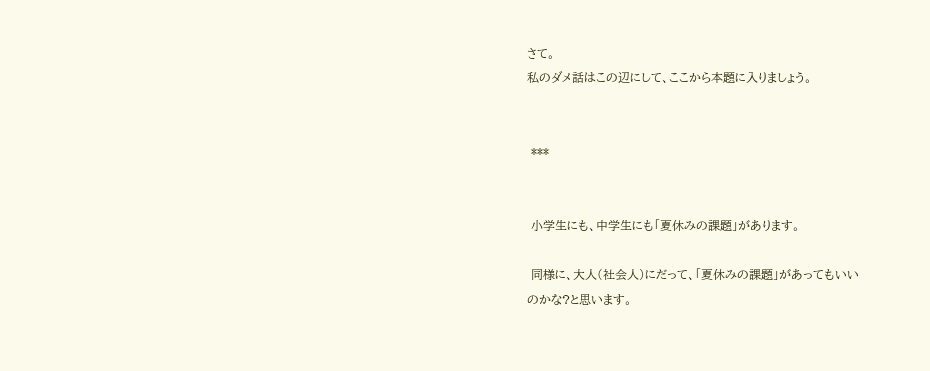さて。
私のダメ話はこの辺にして、ここから本題に入りましょう。


 ***


 小学生にも、中学生にも「夏休みの課題」があります。

 同様に、大人(社会人)にだって、「夏休みの課題」があってもいい
のかな?と思います。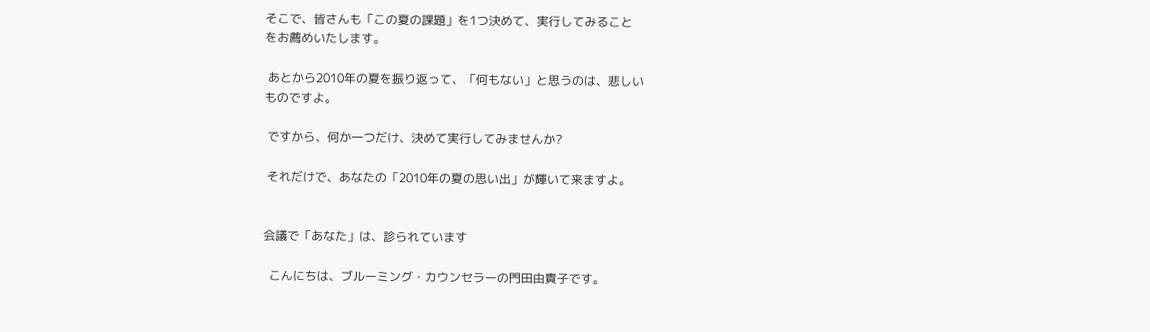そこで、皆さんも「この夏の課題」を1つ決めて、実行してみること
をお薦めいたします。

 あとから2010年の夏を振り返って、「何もない」と思うのは、悲しい
ものですよ。

 ですから、何か一つだけ、決めて実行してみませんか?

 それだけで、あなたの「2010年の夏の思い出」が輝いて来ますよ。


会議で「あなた」は、診られています

  こんにちは、ブルーミング・カウンセラーの門田由貴子です。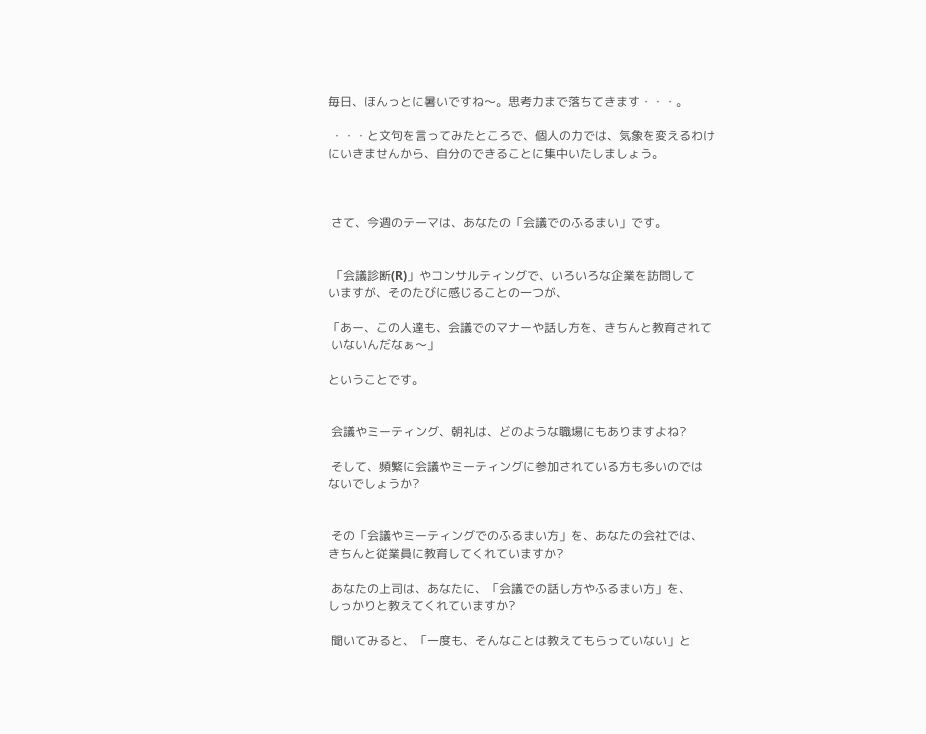毎日、ほんっとに暑いですね〜。思考力まで落ちてきます・・・。

 ・・・と文句を言ってみたところで、個人の力では、気象を変えるわけ
にいきませんから、自分のできることに集中いたしましょう。



 さて、今週のテーマは、あなたの「会議でのふるまい」です。


 「会議診断(R)」やコンサルティングで、いろいろな企業を訪問して
いますが、そのたびに感じることの一つが、

「あー、この人達も、会議でのマナーや話し方を、きちんと教育されて
 いないんだなぁ〜」

ということです。


 会議やミーティング、朝礼は、どのような職場にもありますよね?

 そして、頻繁に会議やミーティングに参加されている方も多いのでは
ないでしょうか?


 その「会議やミーティングでのふるまい方」を、あなたの会社では、
きちんと従業員に教育してくれていますか?

 あなたの上司は、あなたに、「会議での話し方やふるまい方」を、
しっかりと教えてくれていますか?

 聞いてみると、「一度も、そんなことは教えてもらっていない」と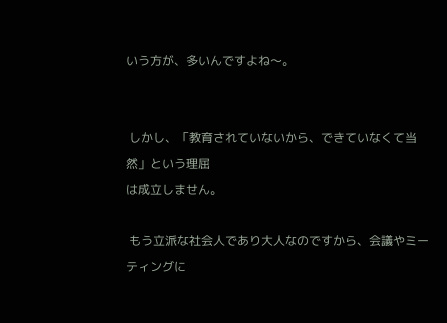いう方が、多いんですよね〜。


 しかし、「教育されていないから、できていなくて当然」という理屈
は成立しません。

 もう立派な社会人であり大人なのですから、会議やミーティングに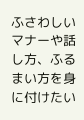ふさわしいマナーや話し方、ふるまい方を身に付けたい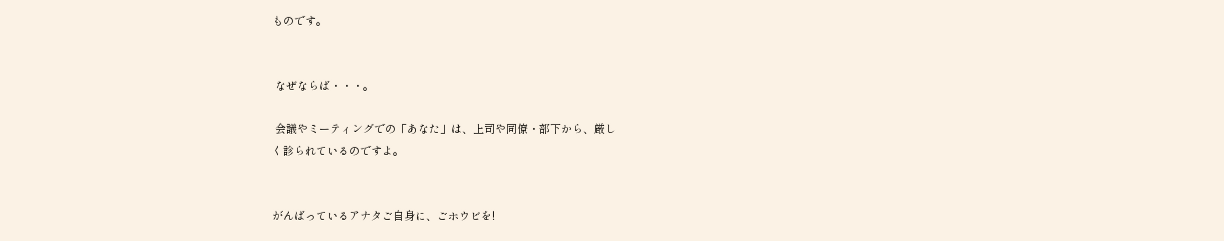ものです。


 なぜならば・・・。

 会議やミーティングでの「あなた」は、上司や同僚・部下から、厳し
く診られているのですよ。


がんばっているアナタご自身に、ごホウビを!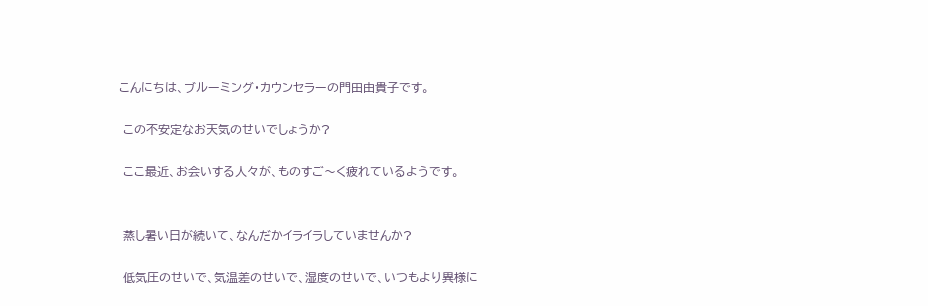こんにちは、ブルーミング・カウンセラーの門田由貴子です。

 この不安定なお天気のせいでしょうか?

 ここ最近、お会いする人々が、ものすご〜く疲れているようです。


 蒸し暑い日が続いて、なんだかイライラしていませんか?

 低気圧のせいで、気温差のせいで、湿度のせいで、いつもより異様に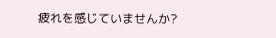疲れを感じていませんか?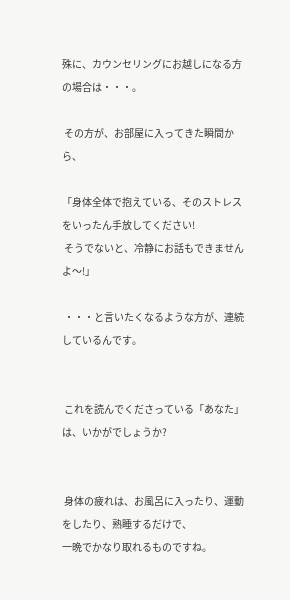殊に、カウンセリングにお越しになる方の場合は・・・。

 その方が、お部屋に入ってきた瞬間から、

「身体全体で抱えている、そのストレスをいったん手放してください!
 そうでないと、冷静にお話もできませんよ〜!」

 ・・・と言いたくなるような方が、連続しているんです。


 これを読んでくださっている「あなた」は、いかがでしょうか?


 身体の疲れは、お風呂に入ったり、運動をしたり、熟睡するだけで、
一晩でかなり取れるものですね。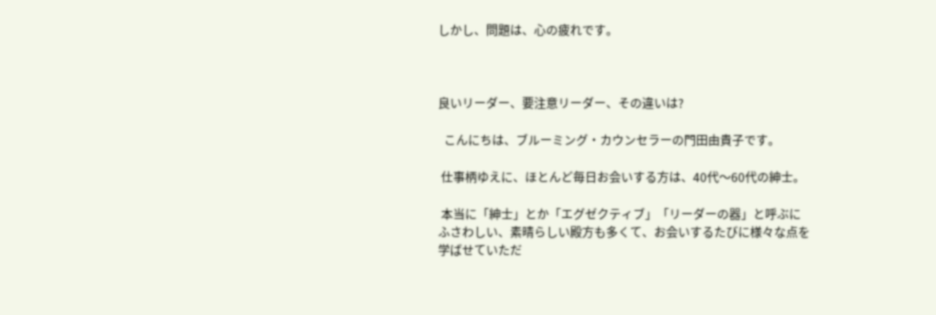しかし、問題は、心の疲れです。



良いリーダー、要注意リーダー、その違いは?

  こんにちは、ブルーミング・カウンセラーの門田由貴子です。

 仕事柄ゆえに、ほとんど毎日お会いする方は、40代〜60代の紳士。

 本当に「紳士」とか「エグゼクティブ」「リーダーの器」と呼ぶに
ふさわしい、素晴らしい殿方も多くて、お会いするたびに様々な点を
学ばせていただ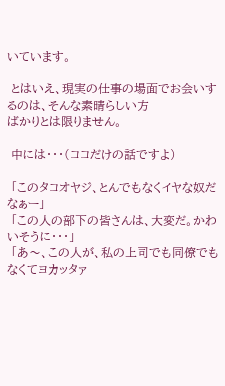いています。

 とはいえ、現実の仕事の場面でお会いするのは、そんな素晴らしい方
ばかりとは限りません。

 中には・・・(ココだけの話ですよ)

 「このタコオヤジ、とんでもなくイヤな奴だなぁー」
 「この人の部下の皆さんは、大変だ。かわいそうに・・・」
 「あ〜、この人が、私の上司でも同僚でもなくてヨカッタァ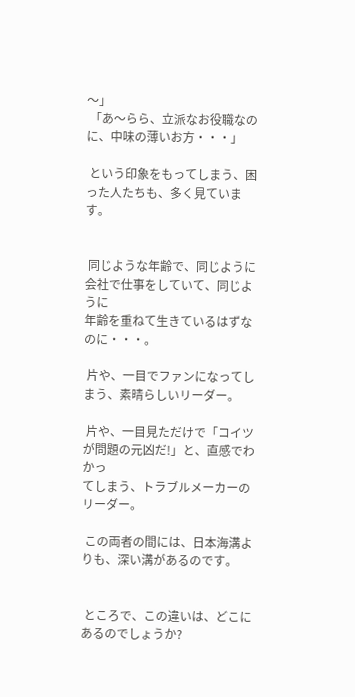〜」
 「あ〜らら、立派なお役職なのに、中味の薄いお方・・・」

 という印象をもってしまう、困った人たちも、多く見ています。


 同じような年齢で、同じように会社で仕事をしていて、同じように
年齢を重ねて生きているはずなのに・・・。

 片や、一目でファンになってしまう、素晴らしいリーダー。

 片や、一目見ただけで「コイツが問題の元凶だ!」と、直感でわかっ
てしまう、トラブルメーカーのリーダー。

 この両者の間には、日本海溝よりも、深い溝があるのです。


 ところで、この違いは、どこにあるのでしょうか?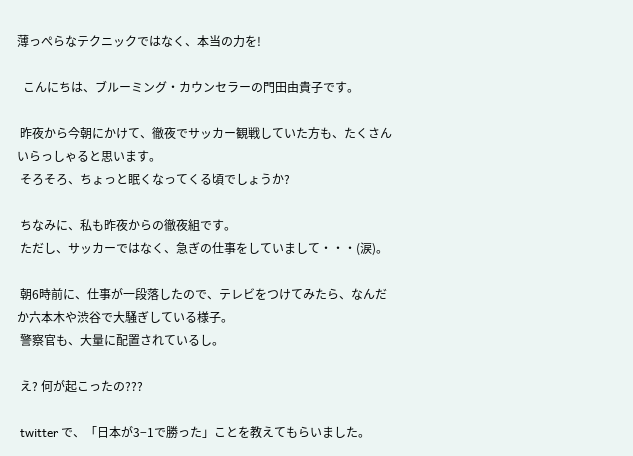薄っぺらなテクニックではなく、本当の力を!

  こんにちは、ブルーミング・カウンセラーの門田由貴子です。

 昨夜から今朝にかけて、徹夜でサッカー観戦していた方も、たくさん
いらっしゃると思います。
 そろそろ、ちょっと眠くなってくる頃でしょうか?

 ちなみに、私も昨夜からの徹夜組です。
 ただし、サッカーではなく、急ぎの仕事をしていまして・・・(涙)。

 朝6時前に、仕事が一段落したので、テレビをつけてみたら、なんだ
か六本木や渋谷で大騒ぎしている様子。
 警察官も、大量に配置されているし。

 え? 何が起こったの???

 twitter で、「日本が3−1で勝った」ことを教えてもらいました。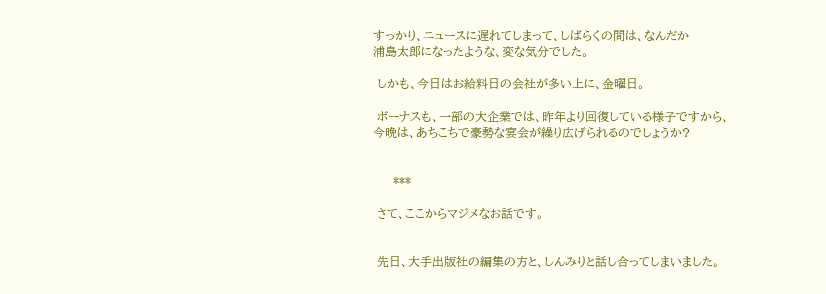すっかり、ニュースに遅れてしまって、しばらくの間は、なんだか
浦島太郎になったような、変な気分でした。

 しかも、今日はお給料日の会社が多い上に、金曜日。

 ボーナスも、一部の大企業では、昨年より回復している様子ですから、
今晩は、あちこちで豪勢な宴会が繰り広げられるのでしょうか?


     ***

 さて、ここからマジメなお話です。


 先日、大手出版社の編集の方と、しんみりと話し合ってしまいました。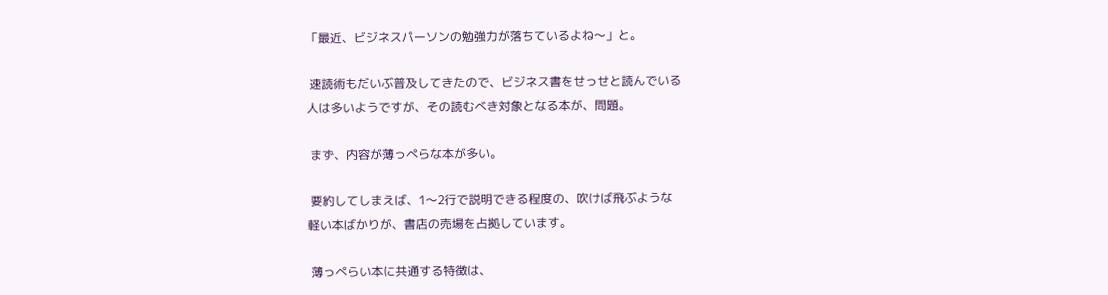「最近、ビジネスパーソンの勉強力が落ちているよね〜」と。

 速読術もだいぶ普及してきたので、ビジネス書をせっせと読んでいる
人は多いようですが、その読むべき対象となる本が、問題。

 まず、内容が薄っぺらな本が多い。

 要約してしまえば、1〜2行で説明できる程度の、吹けば飛ぶような
軽い本ばかりが、書店の売場を占拠しています。

 薄っぺらい本に共通する特徴は、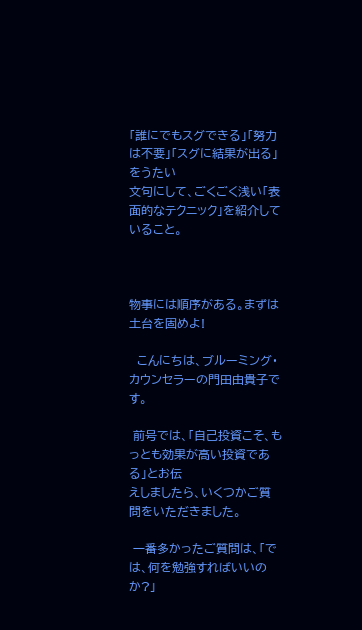「誰にでもスグできる」「努力は不要」「スグに結果が出る」をうたい
文句にして、ごくごく浅い「表面的なテクニック」を紹介していること。



物事には順序がある。まずは土台を固めよ!

  こんにちは、ブルーミング・カウンセラーの門田由貴子です。

 前号では、「自己投資こそ、もっとも効果が高い投資である」とお伝
えしましたら、いくつかご質問をいただきました。

 一番多かったご質問は、「では、何を勉強すればいいのか?」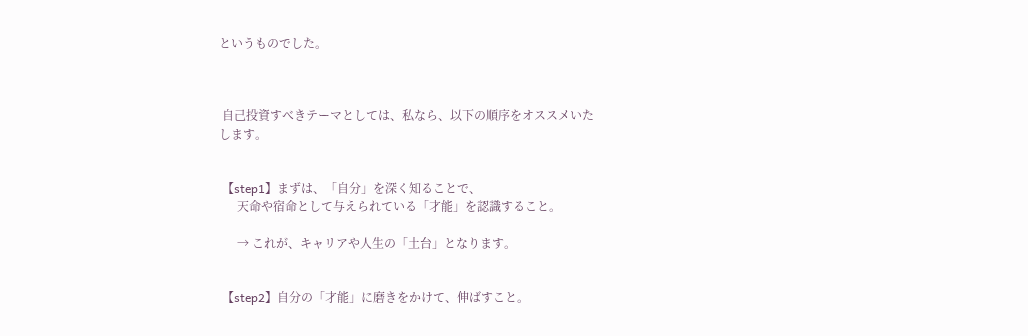というものでした。



 自己投資すべきテーマとしては、私なら、以下の順序をオススメいた
します。


 【step1】まずは、「自分」を深く知ることで、
      天命や宿命として与えられている「才能」を認識すること。

      → これが、キャリアや人生の「土台」となります。


 【step2】自分の「才能」に磨きをかけて、伸ばすこと。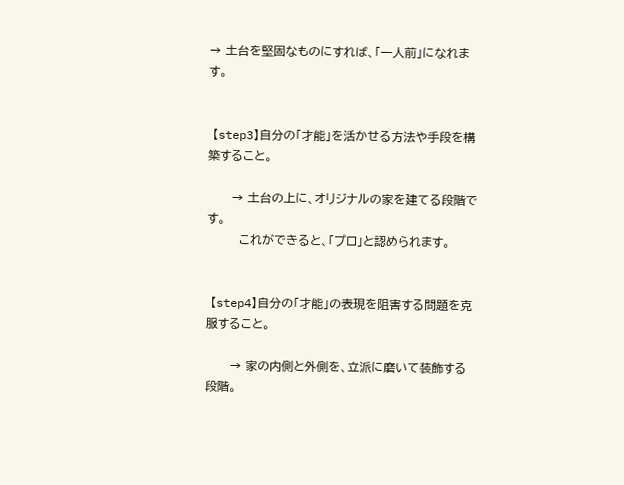→ 土台を堅固なものにすれば、「一人前」になれます。


 【step3】自分の「才能」を活かせる方法や手段を構築すること。

      → 土台の上に、オリジナルの家を建てる段階です。
        これができると、「プロ」と認められます。


 【step4】自分の「才能」の表現を阻害する問題を克服すること。

      → 家の内側と外側を、立派に磨いて装飾する段階。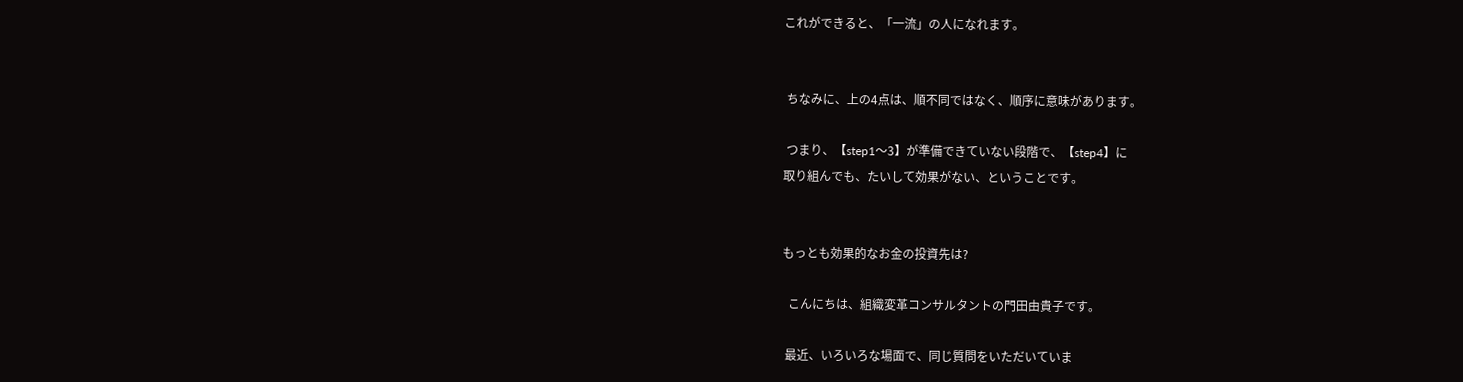これができると、「一流」の人になれます。


 ちなみに、上の4点は、順不同ではなく、順序に意味があります。

 つまり、【step1〜3】が準備できていない段階で、【step4】に
取り組んでも、たいして効果がない、ということです。


もっとも効果的なお金の投資先は?

  こんにちは、組織変革コンサルタントの門田由貴子です。

 最近、いろいろな場面で、同じ質問をいただいていま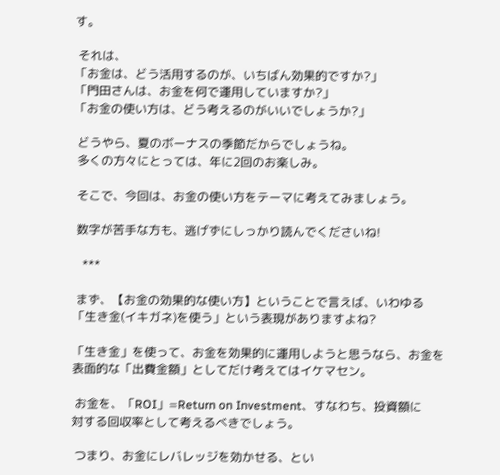す。

 それは、
「お金は、どう活用するのが、いちばん効果的ですか?」
「門田さんは、お金を何で運用していますか?」
「お金の使い方は、どう考えるのがいいでしょうか?」

 どうやら、夏のボーナスの季節だからでしょうね。
 多くの方々にとっては、年に2回のお楽しみ。

 そこで、今回は、お金の使い方をテーマに考えてみましょう。

 数字が苦手な方も、逃げずにしっかり読んでくださいね!

   ***

 まず、【お金の効果的な使い方】ということで言えば、いわゆる
「生き金(イキガネ)を使う」という表現がありますよね?

「生き金」を使って、お金を効果的に運用しようと思うなら、お金を
表面的な「出費金額」としてだけ考えてはイケマセン。

 お金を、「ROI」=Return on Investment、すなわち、投資額に
対する回収率として考えるべきでしょう。

 つまり、お金にレバレッジを効かせる、とい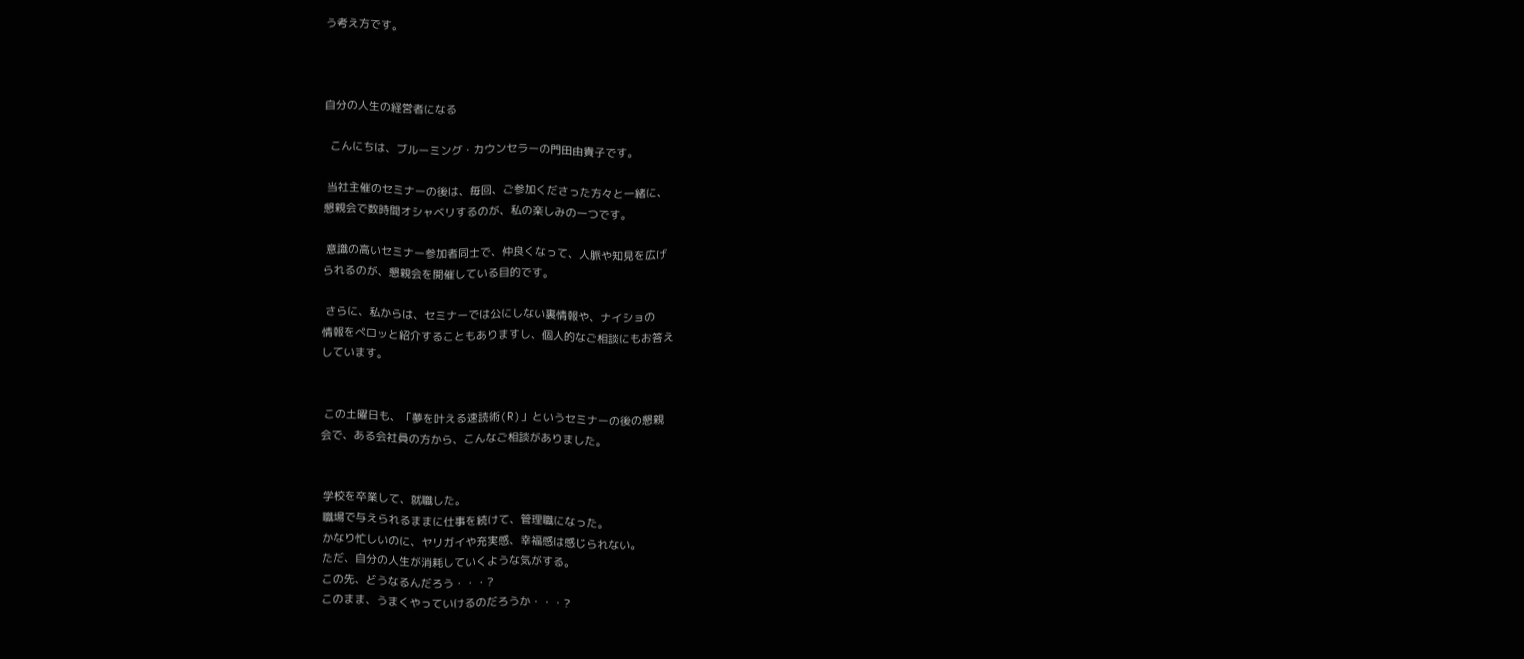う考え方です。



自分の人生の経営者になる

  こんにちは、ブルーミング・カウンセラーの門田由貴子です。

 当社主催のセミナーの後は、毎回、ご参加くださった方々と一緒に、
懇親会で数時間オシャベリするのが、私の楽しみの一つです。

 意識の高いセミナー参加者同士で、仲良くなって、人脈や知見を広げ
られるのが、懇親会を開催している目的です。

 さらに、私からは、セミナーでは公にしない裏情報や、ナイショの
情報をぺロッと紹介することもありますし、個人的なご相談にもお答え
しています。


 この土曜日も、「夢を叶える速読術(R)」というセミナーの後の懇親
会で、ある会社員の方から、こんなご相談がありました。


 学校を卒業して、就職した。
 職場で与えられるままに仕事を続けて、管理職になった。
 かなり忙しいのに、ヤリガイや充実感、幸福感は感じられない。
 ただ、自分の人生が消耗していくような気がする。
 この先、どうなるんだろう・・・?
 このまま、うまくやっていけるのだろうか・・・?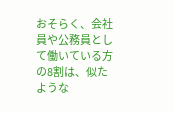おそらく、会社員や公務員として働いている方の8割は、似たような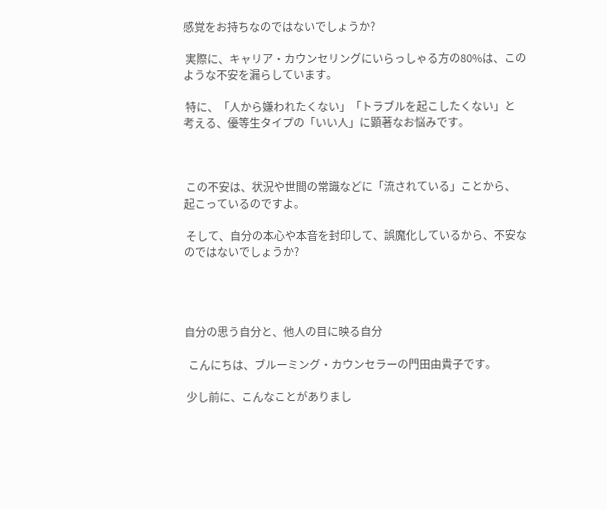感覚をお持ちなのではないでしょうか?

 実際に、キャリア・カウンセリングにいらっしゃる方の80%は、この
ような不安を漏らしています。

 特に、「人から嫌われたくない」「トラブルを起こしたくない」と
考える、優等生タイプの「いい人」に顕著なお悩みです。



 この不安は、状況や世間の常識などに「流されている」ことから、
起こっているのですよ。

 そして、自分の本心や本音を封印して、誤魔化しているから、不安な
のではないでしょうか?




自分の思う自分と、他人の目に映る自分

  こんにちは、ブルーミング・カウンセラーの門田由貴子です。

 少し前に、こんなことがありまし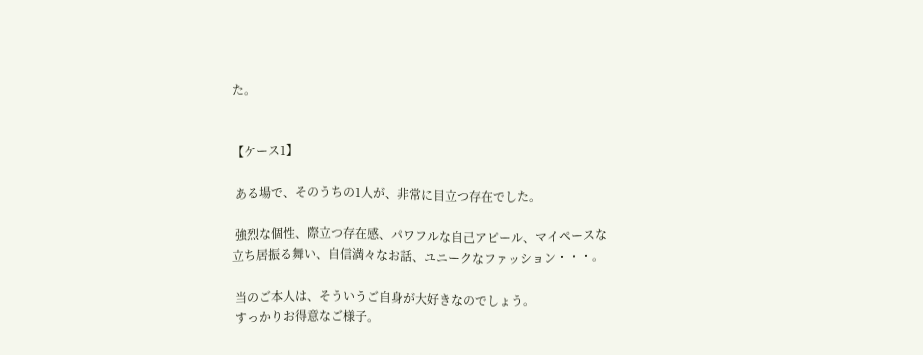た。


【ケース1】

 ある場で、そのうちの1人が、非常に目立つ存在でした。

 強烈な個性、際立つ存在感、パワフルな自己アピール、マイペースな
立ち居振る舞い、自信満々なお話、ユニークなファッション・・・。

 当のご本人は、そういうご自身が大好きなのでしょう。
 すっかりお得意なご様子。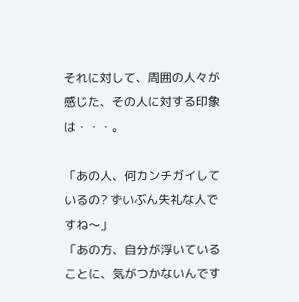それに対して、周囲の人々が感じた、その人に対する印象は・・・。

「あの人、何カンチガイしているの? ずいぶん失礼な人ですね〜」
「あの方、自分が浮いていることに、気がつかないんです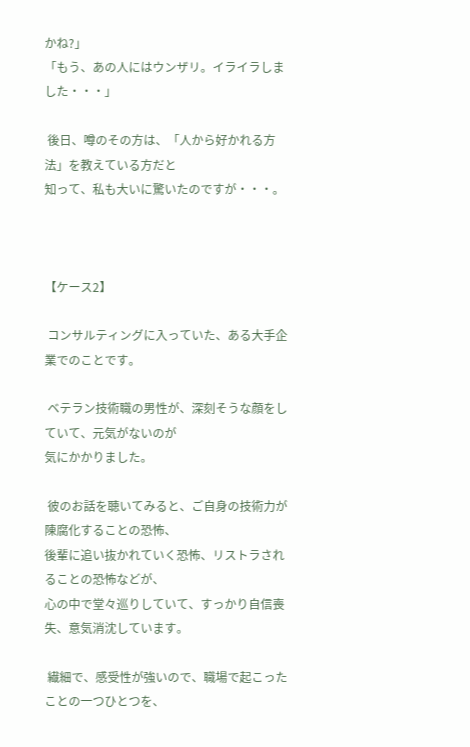かね?」
「もう、あの人にはウンザリ。イライラしました・・・」

 後日、噂のその方は、「人から好かれる方法」を教えている方だと
知って、私も大いに驚いたのですが・・・。



【ケース2】

 コンサルティングに入っていた、ある大手企業でのことです。

 ベテラン技術職の男性が、深刻そうな顔をしていて、元気がないのが
気にかかりました。

 彼のお話を聴いてみると、ご自身の技術力が陳腐化することの恐怖、
後輩に追い抜かれていく恐怖、リストラされることの恐怖などが、
心の中で堂々巡りしていて、すっかり自信喪失、意気消沈しています。

 繊細で、感受性が強いので、職場で起こったことの一つひとつを、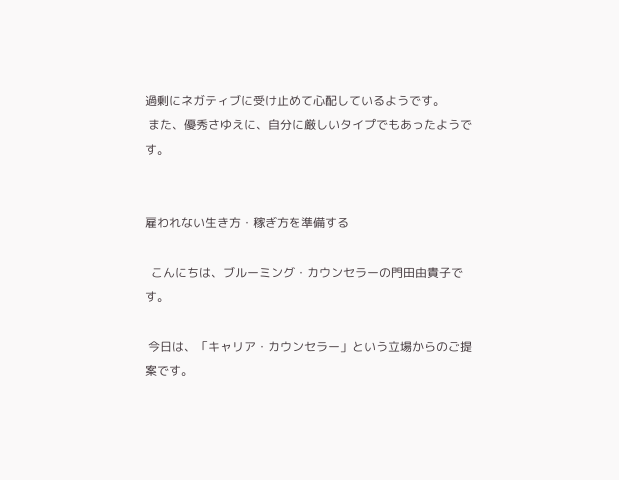過剰にネガティブに受け止めて心配しているようです。
 また、優秀さゆえに、自分に厳しいタイプでもあったようです。


雇われない生き方・稼ぎ方を準備する

  こんにちは、ブルーミング・カウンセラーの門田由貴子です。

 今日は、「キャリア・カウンセラー」という立場からのご提案です。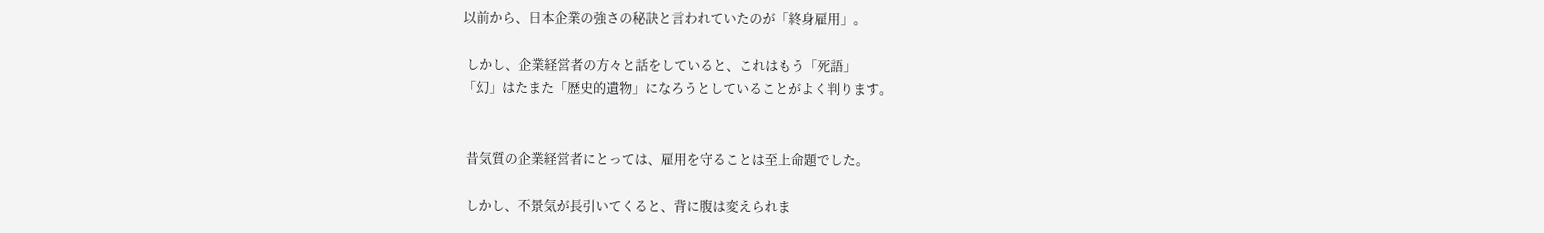以前から、日本企業の強さの秘訣と言われていたのが「終身雇用」。

 しかし、企業経営者の方々と話をしていると、これはもう「死語」
「幻」はたまた「歴史的遺物」になろうとしていることがよく判ります。


 昔気質の企業経営者にとっては、雇用を守ることは至上命題でした。

 しかし、不景気が長引いてくると、背に腹は変えられま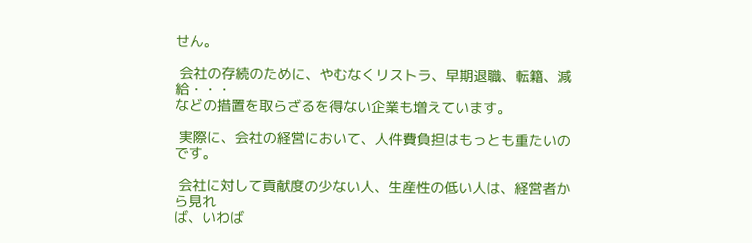せん。

 会社の存続のために、やむなくリストラ、早期退職、転籍、減給・・・
などの措置を取らざるを得ない企業も増えています。

 実際に、会社の経営において、人件費負担はもっとも重たいのです。

 会社に対して貢献度の少ない人、生産性の低い人は、経営者から見れ
ば、いわば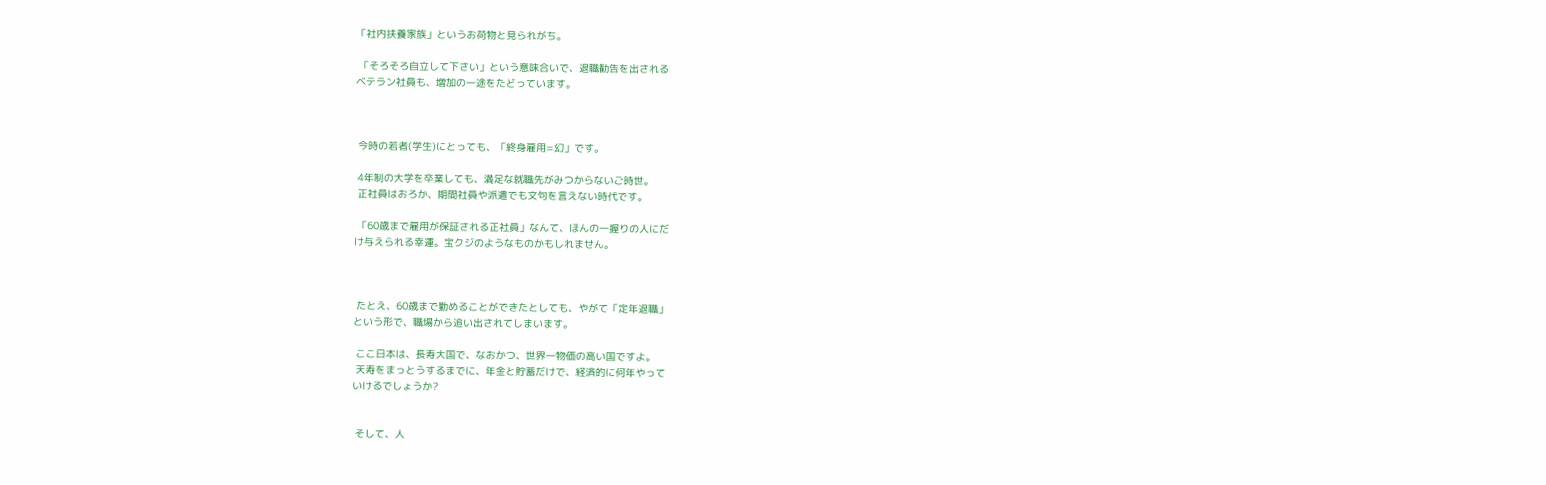「社内扶養家族」というお荷物と見られがち。

 「そろそろ自立して下さい」という意味合いで、退職勧告を出される
ベテラン社員も、増加の一途をたどっています。



 今時の若者(学生)にとっても、「終身雇用=幻」です。

 4年制の大学を卒業しても、満足な就職先がみつからないご時世。
 正社員はおろか、期間社員や派遣でも文句を言えない時代です。

 「60歳まで雇用が保証される正社員」なんて、ほんの一握りの人にだ
け与えられる幸運。宝クジのようなものかもしれません。



 たとえ、60歳まで勤めることができたとしても、やがて「定年退職」
という形で、職場から追い出されてしまいます。

 ここ日本は、長寿大国で、なおかつ、世界一物価の高い国ですよ。
 天寿をまっとうするまでに、年金と貯蓄だけで、経済的に何年やって
いけるでしょうか?


 そして、人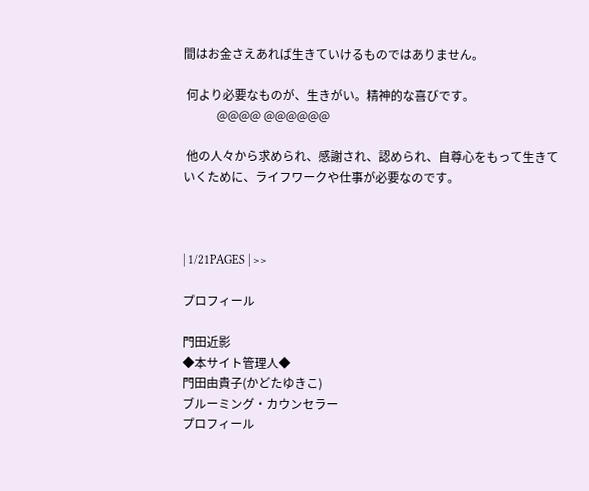間はお金さえあれば生きていけるものではありません。

 何より必要なものが、生きがい。精神的な喜びです。
           @@@@ @@@@@@

 他の人々から求められ、感謝され、認められ、自尊心をもって生きて
いくために、ライフワークや仕事が必要なのです。



| 1/21PAGES | >>

プロフィール

門田近影
◆本サイト管理人◆
門田由貴子(かどたゆきこ)
ブルーミング・カウンセラー
プロフィール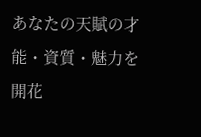あなたの天賦の才能・資質・魅力を開花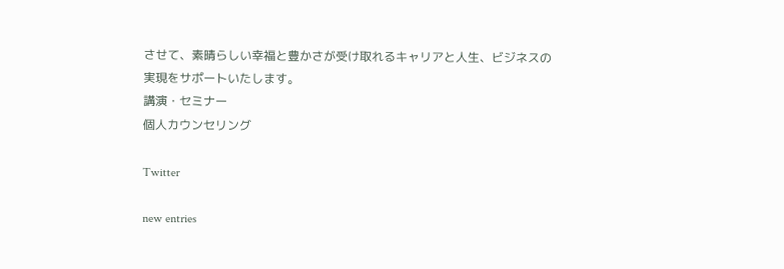させて、素晴らしい幸福と豊かさが受け取れるキャリアと人生、ビジネスの実現をサポートいたします。
講演・セミナー
個人カウンセリング

Twitter

new entries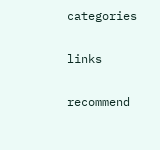categories

links

recommend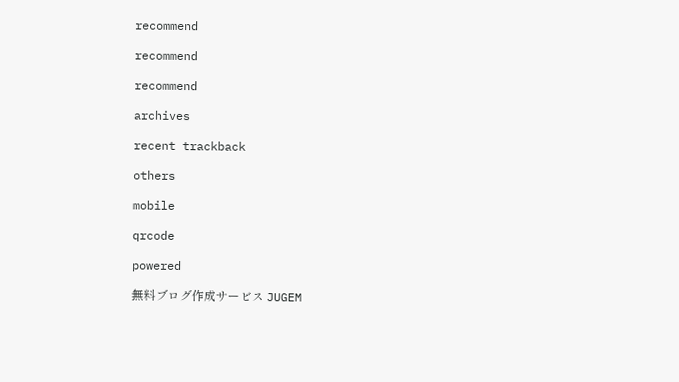recommend

recommend

recommend

archives

recent trackback

others

mobile

qrcode

powered

無料ブログ作成サービス JUGEM